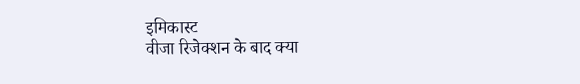इमिकास्ट
वीजा रिजेक्शन के बाद क्या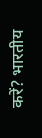करें? भारतीय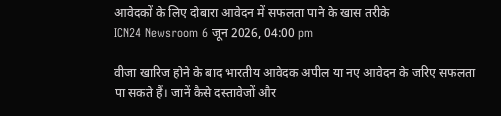आवेदकों के लिए दोबारा आवेदन में सफलता पाने के खास तरीके
ICN24 Newsroom 6 जून 2026, 04:00 pm

वीजा खारिज होने के बाद भारतीय आवेदक अपील या नए आवेदन के जरिए सफलता पा सकते हैं। जानें कैसे दस्तावेजों और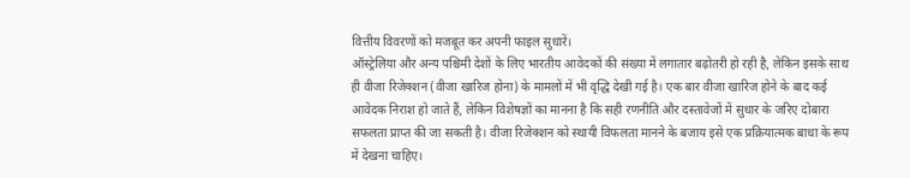वित्तीय विवरणों को मजबूत कर अपनी फाइल सुधारें।
ऑस्ट्रेलिया और अन्य पश्चिमी देशों के लिए भारतीय आवेदकों की संख्या में लगातार बढ़ोतरी हो रही है, लेकिन इसके साथ ही वीजा रिजेक्शन (वीजा खारिज होना) के मामलों में भी वृद्धि देखी गई है। एक बार वीजा खारिज होने के बाद कई आवेदक निराश हो जाते हैं, लेकिन विशेषज्ञों का मानना है कि सही रणनीति और दस्तावेजों में सुधार के जरिए दोबारा सफलता प्राप्त की जा सकती है। वीजा रिजेक्शन को स्थायी विफलता मानने के बजाय इसे एक प्रक्रियात्मक बाधा के रूप में देखना चाहिए।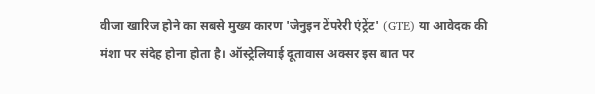वीजा खारिज होने का सबसे मुख्य कारण 'जेनुइन टेंपरेरी एंट्रेंट' (GTE) या आवेदक की मंशा पर संदेह होना होता है। ऑस्ट्रेलियाई दूतावास अक्सर इस बात पर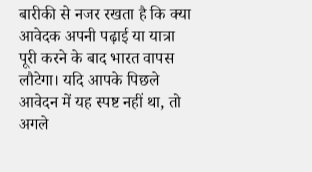बारीकी से नजर रखता है कि क्या आवेदक अपनी पढ़ाई या यात्रा पूरी करने के बाद भारत वापस लौटेगा। यदि आपके पिछले आवेदन में यह स्पष्ट नहीं था, तो अगले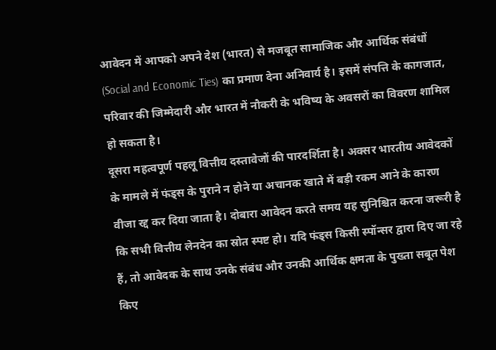आवेदन में आपको अपने देश (भारत) से मजबूत सामाजिक और आर्थिक संबंधों (Social and Economic Ties) का प्रमाण देना अनिवार्य है। इसमें संपत्ति के कागजात, परिवार की जिम्मेदारी और भारत में नौकरी के भविष्य के अवसरों का विवरण शामिल हो सकता है।
दूसरा महत्वपूर्ण पहलू वित्तीय दस्तावेजों की पारदर्शिता है। अक्सर भारतीय आवेदकों के मामले में फंड्स के पुराने न होने या अचानक खाते में बड़ी रकम आने के कारण वीजा रद्द कर दिया जाता है। दोबारा आवेदन करते समय यह सुनिश्चित करना जरूरी है कि सभी वित्तीय लेनदेन का स्रोत स्पष्ट हो। यदि फंड्स किसी स्पॉन्सर द्वारा दिए जा रहे हैं, तो आवेदक के साथ उनके संबंध और उनकी आर्थिक क्षमता के पुख्ता सबूत पेश किए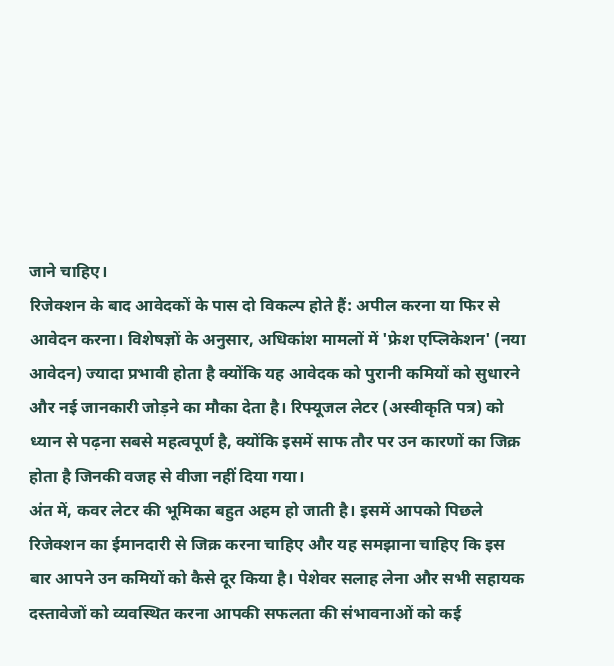जाने चाहिए।
रिजेक्शन के बाद आवेदकों के पास दो विकल्प होते हैं: अपील करना या फिर से आवेदन करना। विशेषज्ञों के अनुसार, अधिकांश मामलों में 'फ्रेश एप्लिकेशन' (नया आवेदन) ज्यादा प्रभावी होता है क्योंकि यह आवेदक को पुरानी कमियों को सुधारने और नई जानकारी जोड़ने का मौका देता है। रिफ्यूजल लेटर (अस्वीकृति पत्र) को ध्यान से पढ़ना सबसे महत्वपूर्ण है, क्योंकि इसमें साफ तौर पर उन कारणों का जिक्र होता है जिनकी वजह से वीजा नहीं दिया गया।
अंत में, कवर लेटर की भूमिका बहुत अहम हो जाती है। इसमें आपको पिछले रिजेक्शन का ईमानदारी से जिक्र करना चाहिए और यह समझाना चाहिए कि इस बार आपने उन कमियों को कैसे दूर किया है। पेशेवर सलाह लेना और सभी सहायक दस्तावेजों को व्यवस्थित करना आपकी सफलता की संभावनाओं को कई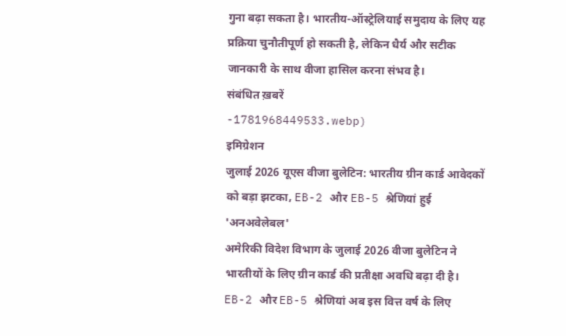गुना बढ़ा सकता है। भारतीय-ऑस्ट्रेलियाई समुदाय के लिए यह प्रक्रिया चुनौतीपूर्ण हो सकती है, लेकिन धैर्य और सटीक जानकारी के साथ वीजा हासिल करना संभव है।
संबंधित ख़बरें
-1781968449533.webp)
इमिग्रेशन
जुलाई 2026 यूएस वीजा बुलेटिन: भारतीय ग्रीन कार्ड आवेदकों को बड़ा झटका, EB-2 और EB-5 श्रेणियां हुई 'अनअवेलेबल'
अमेरिकी विदेश विभाग के जुलाई 2026 वीजा बुलेटिन ने भारतीयों के लिए ग्रीन कार्ड की प्रतीक्षा अवधि बढ़ा दी है। EB-2 और EB-5 श्रेणियां अब इस वित्त वर्ष के लिए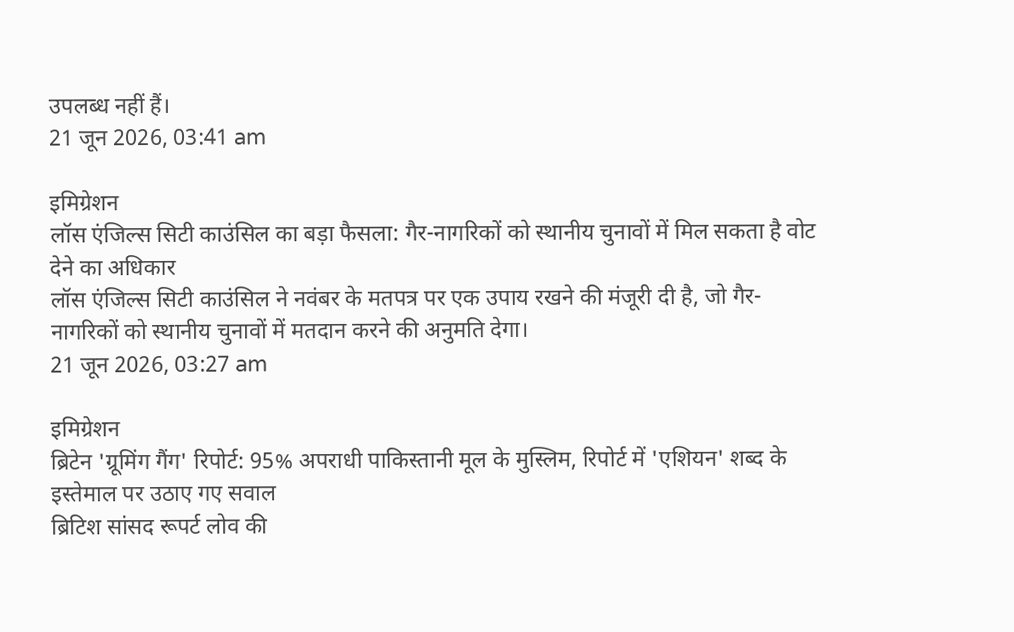उपलब्ध नहीं हैं।
21 जून 2026, 03:41 am

इमिग्रेशन
लॉस एंजिल्स सिटी काउंसिल का बड़ा फैसला: गैर-नागरिकों को स्थानीय चुनावों में मिल सकता है वोट देने का अधिकार
लॉस एंजिल्स सिटी काउंसिल ने नवंबर के मतपत्र पर एक उपाय रखने की मंजूरी दी है, जो गैर-नागरिकों को स्थानीय चुनावों में मतदान करने की अनुमति देगा।
21 जून 2026, 03:27 am

इमिग्रेशन
ब्रिटेन 'ग्रूमिंग गैंग' रिपोर्ट: 95% अपराधी पाकिस्तानी मूल के मुस्लिम, रिपोर्ट में 'एशियन' शब्द के इस्तेमाल पर उठाए गए सवाल
ब्रिटिश सांसद रूपर्ट लोव की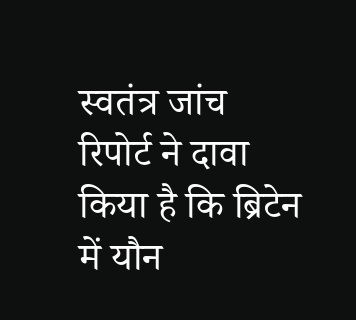स्वतंत्र जांच रिपोर्ट ने दावा किया है कि ब्रिटेन में यौन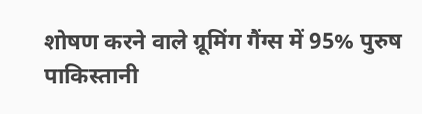शोषण करने वाले ग्रूमिंग गैंग्स में 95% पुरुष पाकिस्तानी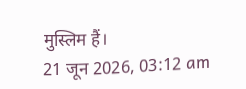मुस्लिम हैं।
21 जून 2026, 03:12 am